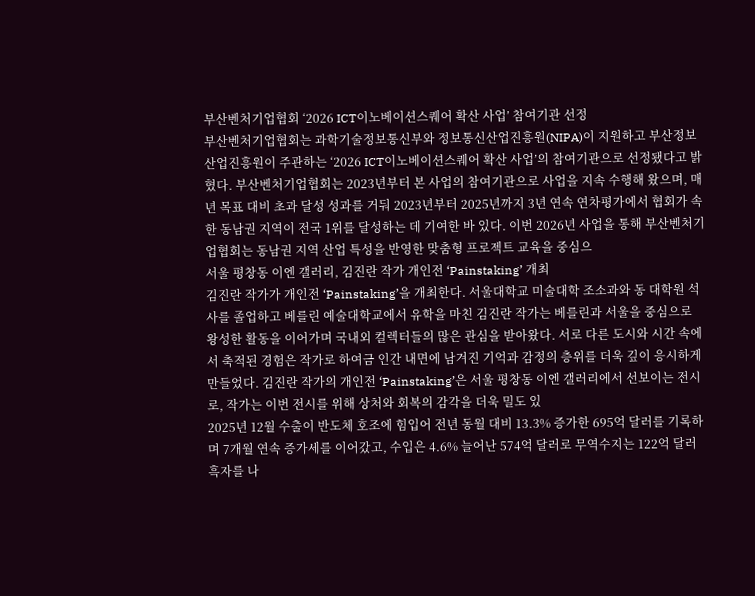부산벤처기업협회 ‘2026 ICT이노베이션스퀘어 확산 사업’ 참여기관 선정
부산벤처기업협회는 과학기술정보통신부와 정보통신산업진흥원(NIPA)이 지원하고 부산정보산업진흥원이 주관하는 ‘2026 ICT이노베이션스퀘어 확산 사업’의 참여기관으로 선정됐다고 밝혔다. 부산벤처기업협회는 2023년부터 본 사업의 참여기관으로 사업을 지속 수행해 왔으며, 매년 목표 대비 초과 달성 성과를 거둬 2023년부터 2025년까지 3년 연속 연차평가에서 협회가 속한 동남권 지역이 전국 1위를 달성하는 데 기여한 바 있다. 이번 2026년 사업을 통해 부산벤처기업협회는 동남권 지역 산업 특성을 반영한 맞춤형 프로젝트 교육을 중심으
서울 평창동 이엔 갤러리, 김진란 작가 개인전 ‘Painstaking’ 개최
김진란 작가가 개인전 ‘Painstaking’을 개최한다. 서울대학교 미술대학 조소과와 동 대학원 석사를 졸업하고 베를린 예술대학교에서 유학을 마친 김진란 작가는 베를린과 서울을 중심으로 왕성한 활동을 이어가며 국내외 컬렉터들의 많은 관심을 받아왔다. 서로 다른 도시와 시간 속에서 축적된 경험은 작가로 하여금 인간 내면에 남겨진 기억과 감정의 층위를 더욱 깊이 응시하게 만들었다. 김진란 작가의 개인전 ‘Painstaking’은 서울 평창동 이엔 갤러리에서 선보이는 전시로, 작가는 이번 전시를 위해 상처와 회복의 감각을 더욱 밀도 있
2025년 12월 수출이 반도체 호조에 힘입어 전년 동월 대비 13.3% 증가한 695억 달러를 기록하며 7개월 연속 증가세를 이어갔고, 수입은 4.6% 늘어난 574억 달러로 무역수지는 122억 달러 흑자를 나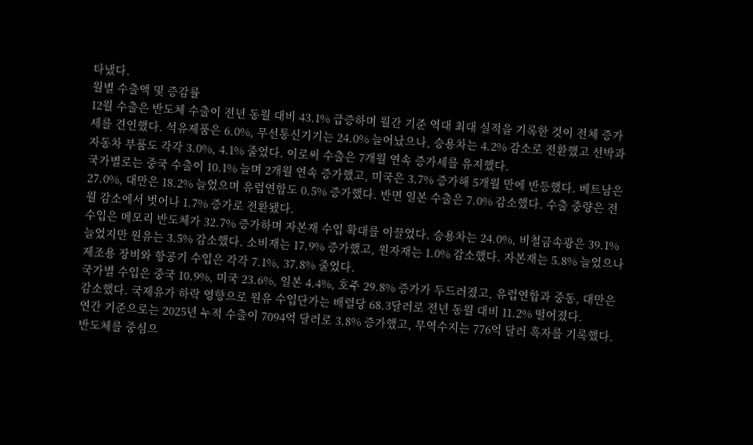타냈다.
월별 수출액 및 증감률
12월 수출은 반도체 수출이 전년 동월 대비 43.1% 급증하며 월간 기준 역대 최대 실적을 기록한 것이 전체 증가세를 견인했다. 석유제품은 6.0%, 무선통신기기는 24.0% 늘어났으나, 승용차는 4.2% 감소로 전환했고 선박과 자동차 부품도 각각 3.0%, 4.1% 줄었다. 이로써 수출은 7개월 연속 증가세를 유지했다.
국가별로는 중국 수출이 10.1% 늘며 2개월 연속 증가했고, 미국은 3.7% 증가해 5개월 만에 반등했다. 베트남은 27.0%, 대만은 18.2% 늘었으며 유럽연합도 0.5% 증가했다. 반면 일본 수출은 7.0% 감소했다. 수출 중량은 전월 감소에서 벗어나 1.7% 증가로 전환됐다.
수입은 메모리 반도체가 32.7% 증가하며 자본재 수입 확대를 이끌었다. 승용차는 24.0%, 비철금속광은 39.1% 늘었지만 원유는 3.5% 감소했다. 소비재는 17.9% 증가했고, 원자재는 1.0% 감소했다. 자본재는 5.8% 늘었으나 제조용 장비와 항공기 수입은 각각 7.1%, 37.8% 줄었다.
국가별 수입은 중국 10.9%, 미국 23.6%, 일본 4.4%, 호주 29.8% 증가가 두드러졌고, 유럽연합과 중동, 대만은 감소했다. 국제유가 하락 영향으로 원유 수입단가는 배럴당 68.3달러로 전년 동월 대비 11.2% 떨어졌다.
연간 기준으로는 2025년 누적 수출이 7094억 달러로 3.8% 증가했고, 무역수지는 776억 달러 흑자를 기록했다. 반도체를 중심으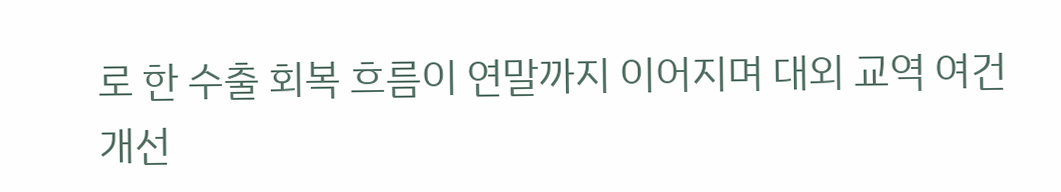로 한 수출 회복 흐름이 연말까지 이어지며 대외 교역 여건 개선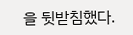을 뒷받침했다.